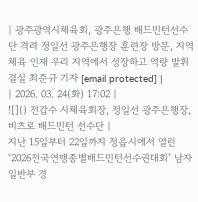| 광주광역시체육회, 광주은행 배드민턴선수단 격려 정일선 광주은행장 훈련장 방문, 지역 체육 인재 우리 지역에서 성장하고 역량 발휘 결실 최준규 기자 [email protected] |
| 2026. 03. 24(화) 17:02 |
![]() 전갑수 시체육회장, 정일선 광주은행장, 비츠로 배드민턴 선수단 |
지난 15일부터 22일까지 정읍시에서 열린 ‘2026전국연맹종별배드민턴선수권대회’ 남자일반부 경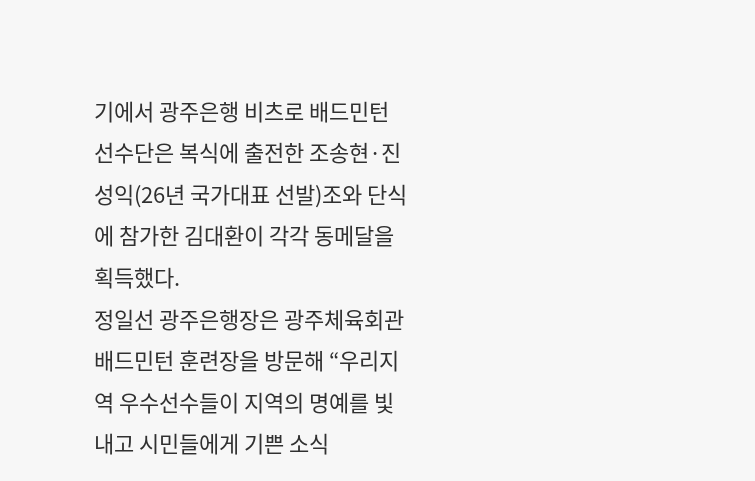기에서 광주은행 비츠로 배드민턴선수단은 복식에 출전한 조송현·진성익(26년 국가대표 선발)조와 단식에 참가한 김대환이 각각 동메달을 획득했다.
정일선 광주은행장은 광주체육회관 배드민턴 훈련장을 방문해 “우리지역 우수선수들이 지역의 명예를 빛내고 시민들에게 기쁜 소식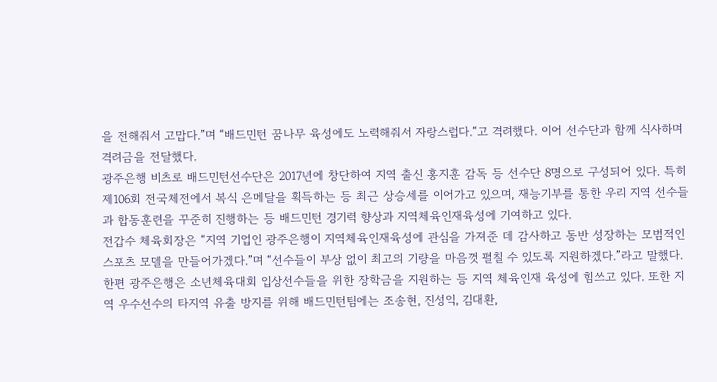을 전해줘서 고맙다.”며 “배드민턴 꿈나무 육성에도 노력해줘서 자랑스럽다.“고 격려했다. 이어 선수단과 함께 식사하며 격려금을 전달했다.
광주은행 비츠로 배드민턴선수단은 2017년에 창단하여 지역 출신 홍지훈 감독 등 선수단 8명으로 구성되어 있다. 특히 제106회 전국체전에서 복식 은메달을 획득하는 등 최근 상승세를 이어가고 있으며, 재능기부를 통한 우리 지역 선수들과 합동훈련을 꾸준히 진행하는 등 배드민턴 경기력 향상과 지역체육인재육성에 기여하고 있다.
전갑수 체육회장은 “지역 기업인 광주은행이 지역체육인재육성에 관심을 가져준 데 감사하고 동반 성장하는 모범적인 스포츠 모델을 만들어가겠다.”며 “선수들이 부상 없이 최고의 기량을 마음껏 펼칠 수 있도록 지원하겠다.”라고 말했다.
한편 광주은행은 소년체육대회 입상선수들을 위한 장학금을 지원하는 등 지역 체육인재 육성에 힘쓰고 있다. 또한 지역 우수선수의 타지역 유출 방지를 위해 배드민턴팀에는 조송현, 진성익, 김대환,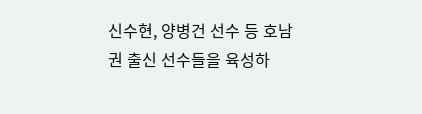신수현, 양병건 선수 등 호남권 출신 선수들을 육성하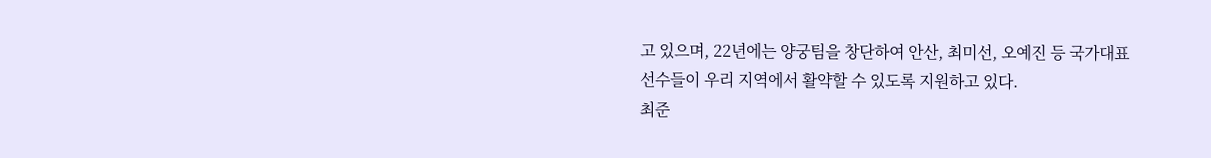고 있으며, 22년에는 양궁팀을 창단하여 안산, 최미선, 오예진 등 국가대표 선수들이 우리 지역에서 활약할 수 있도록 지원하고 있다.
최준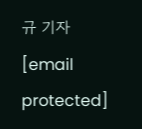규 기자 [email protected]